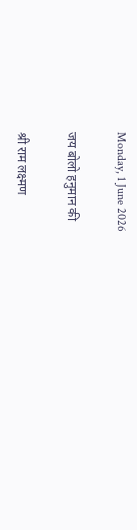Monday, 1 June 2026

जय बोलो हनुमान की

श्री राम लक्ष्मण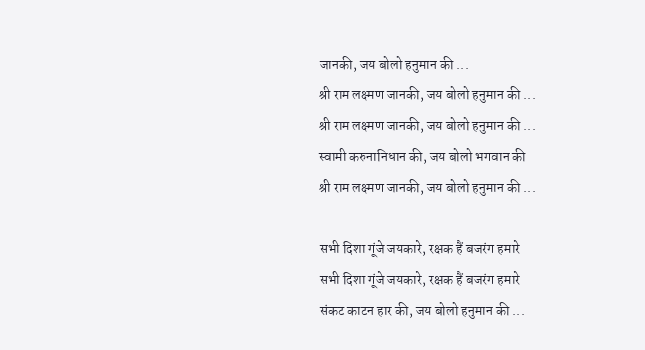जानकी, जय बोलो हनुमान की ...
श्री राम लक्ष्मण जानकी, जय बोलो हनुमान की ...
श्री राम लक्ष्मण जानकी, जय बोलो हनुमान की ...
स्वामी करुनानिधान की, जय बोलो भगवान की
श्री राम लक्ष्मण जानकी, जय बोलो हनुमान की ...

सभी दिशा गूंजे जयकारे, रक्षक हैं बजरंग हमारे
सभी दिशा गूंजे जयकारे, रक्षक हैं बजरंग हमारे
संकट काटन हार की, जय बोलो हनुमान की ...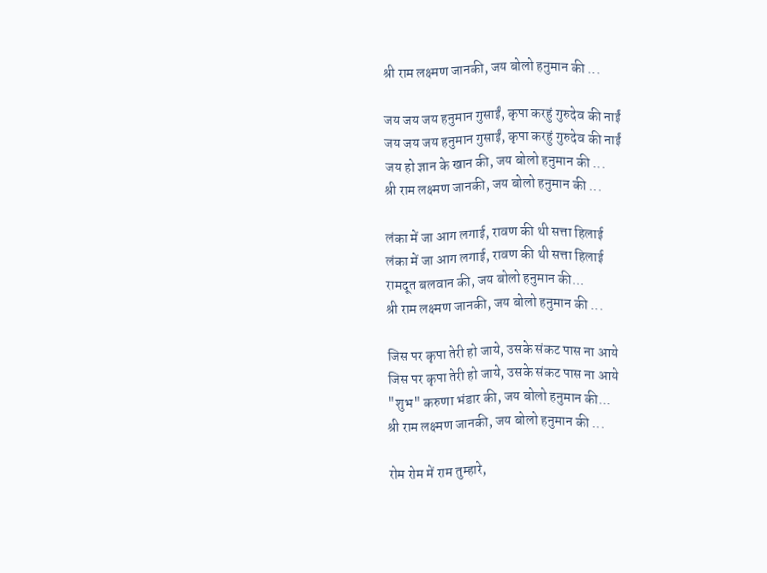श्री राम लक्ष्मण जानकी, जय बोलो हनुमान की ...

जय जय जय हनुमान गुसाईं, कृपा करहुं गुरुदेव की नाईं
जय जय जय हनुमान गुसाईं, कृपा करहुं गुरुदेव की नाईं
जय हो ज्ञान के खान की, जय बोलो हनुमान की ...
श्री राम लक्ष्मण जानकी, जय बोलो हनुमान की ...

लंका में जा आग लगाई, रावण की थी सत्ता हिलाई
लंका में जा आग लगाई, रावण की थी सत्ता हिलाई
रामदूत बलवान की, जय बोलो हनुमान की...
श्री राम लक्ष्मण जानकी, जय बोलो हनुमान की ...

जिस पर कृपा तेरी हो जाये, उसके संकट पास ना आये
जिस पर कृपा तेरी हो जाये, उसके संकट पास ना आये
"शुभ" करुणा भंडार की, जय बोलो हनुमान की...
श्री राम लक्ष्मण जानकी, जय बोलो हनुमान की ...

रोम रोम में राम तुम्हारे,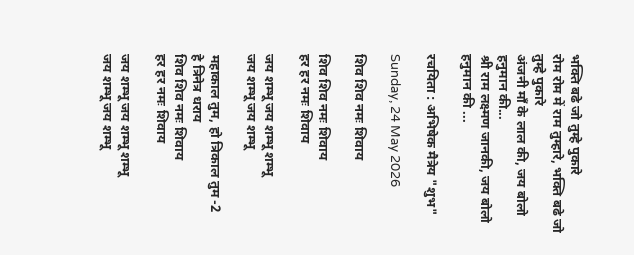भक्ति बढे जो तुम्हे पुकारे
रोम रोम में राम तुम्हारे, भक्ति बढे जो तुम्हे पुकारे
अंजनी माँ के लाल की, जय बोलो हनुमान की...
श्री राम लक्ष्मण जानकी, जय बोलो हनुमान की ...

रचयिता : अभिषेक मैत्रेय "शुभ"

Sunday, 24 May 2026

शिव शिव नमः शिवाय

शिव शिव नमः शिवाय
हर हर नमः शिवाय

जय शम्भू जय शम्भू शम्भू
जय शम्भू जय शम्भू

महाकाल तुम, हो त्रिकाल तुम -2
हे त्रिनेत्र धराय
शिव शिव नमः शिवाय
हर हर नमः शिवाय

जय शम्भू जय शम्भू शम्भू
जय शम्भू जय शम्भू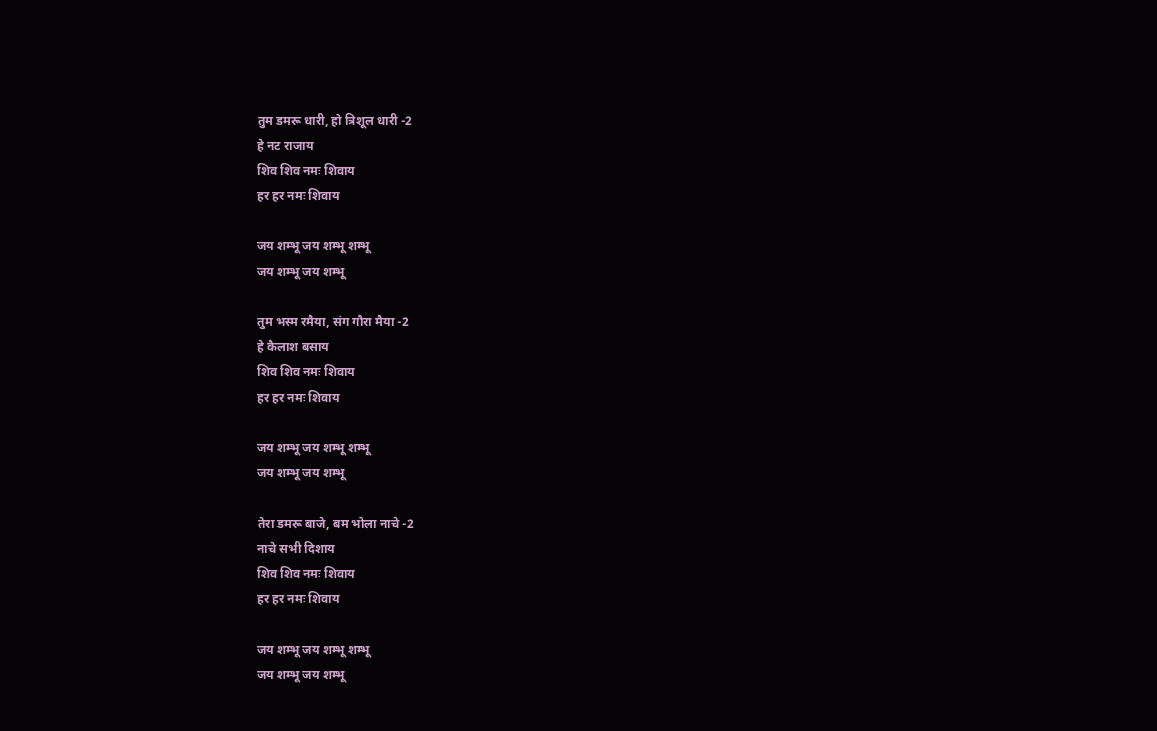तुम डमरू धारी, हो त्रिशूल धारी -2
हे नट राजाय
शिव शिव नमः शिवाय
हर हर नमः शिवाय

जय शम्भू जय शम्भू शम्भू
जय शम्भू जय शम्भू

तुम भस्म रमैया, संग गौरा मैया -2
हे कैलाश बसाय
शिव शिव नमः शिवाय
हर हर नमः शिवाय

जय शम्भू जय शम्भू शम्भू
जय शम्भू जय शम्भू

तेरा डमरू बाजे, बम भोला नाचे -2
नाचे सभी दिशाय
शिव शिव नमः शिवाय
हर हर नमः शिवाय

जय शम्भू जय शम्भू शम्भू
जय शम्भू जय शम्भू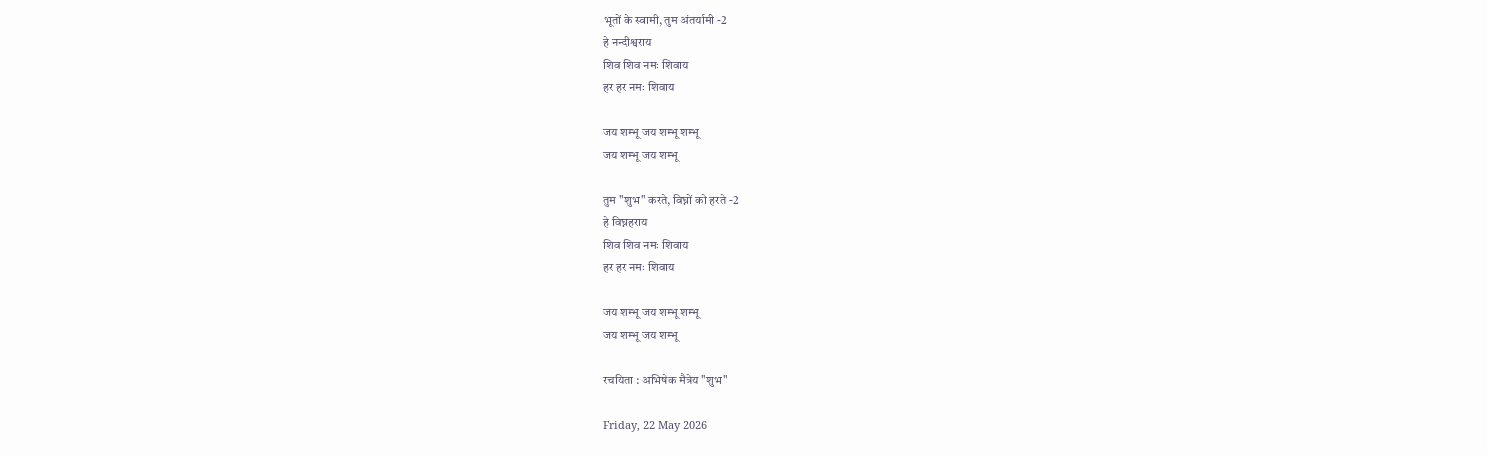भूतों के स्वामी, तुम अंतर्यामी -2
हे नन्दीश्वराय
शिव शिव नमः शिवाय
हर हर नमः शिवाय

जय शम्भू जय शम्भू शम्भू
जय शम्भू जय शम्भू

तुम "शुभ" करते, विघ्नों को हरते -2
हे विघ्नहराय
शिव शिव नमः शिवाय
हर हर नमः शिवाय

जय शम्भू जय शम्भू शम्भू
जय शम्भू जय शम्भू

रचयिता : अभिषेक मैत्रेय "शुभ"

Friday, 22 May 2026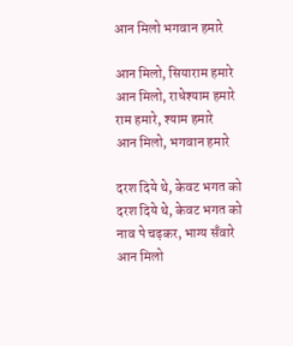आन मिलो भगवान हमारे

आन मिलो, सियाराम हमारे
आन मिलो, राधेश्याम हमारे
राम हमारे, श्याम हमारे
आन मिलो, भगवान हमारे

दरश दिये थे, केवट भगत को
दरश दिये थे, केवट भगत को
नाव पे चढ़कर, भाग्य सँवारे
आन मिलो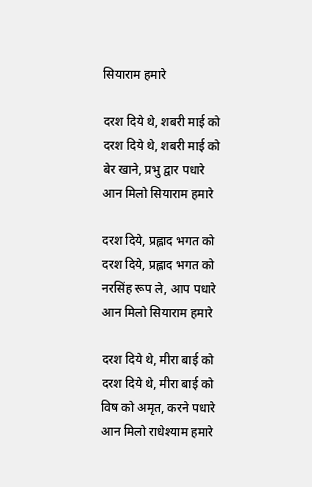सियाराम हमारे

दरश दिये थे, शबरी माई को
दरश दिये थे, शबरी माई को
बेर खाने, प्रभु द्वार पधारे
आन मिलो सियाराम हमारे

दरश दिये, प्रह्लाद भगत को
दरश दिये, प्रह्लाद भगत को
नरसिंह रूप ले, आप पधारे
आन मिलो सियाराम हमारे

दरश दिये थे, मीरा बाई को
दरश दिये थे, मीरा बाई को
विष को अमृत, करने पधारे
आन मिलो राधेश्याम हमारे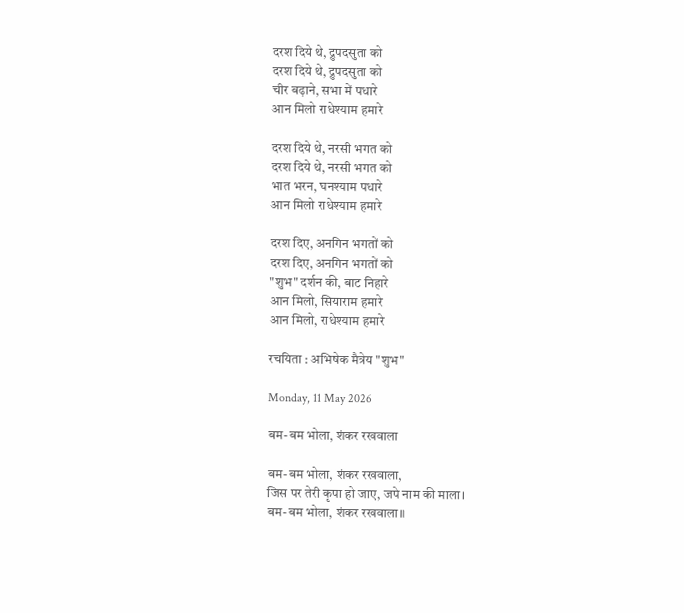दरश दिये थे, द्रुपदसुता को
दरश दिये थे, द्रुपदसुता को
चीर बढ़ाने, सभा में पधारे
आन मिलो राधेश्याम हमारे

दरश दिये थे, नरसी भगत को
दरश दिये थे, नरसी भगत को
भात भरन, घनश्याम पधारे
आन मिलो राधेश्याम हमारे

दरश दिए, अनगिन भगतों को
दरश दिए, अनगिन भगतों को
"शुभ" दर्शन की, बाट निहारे
आन मिलो, सियाराम हमारे
आन मिलो, राधेश्याम हमारे

रचयिता : अभिषेक मैत्रेय "शुभ"

Monday, 11 May 2026

बम-बम भोला, शंकर रखवाला

बम-बम भोला, शंकर रखवाला,
जिस पर तेरी कृपा हो जाए, जपे नाम की माला।
बम-बम भोला, शंकर रखवाला॥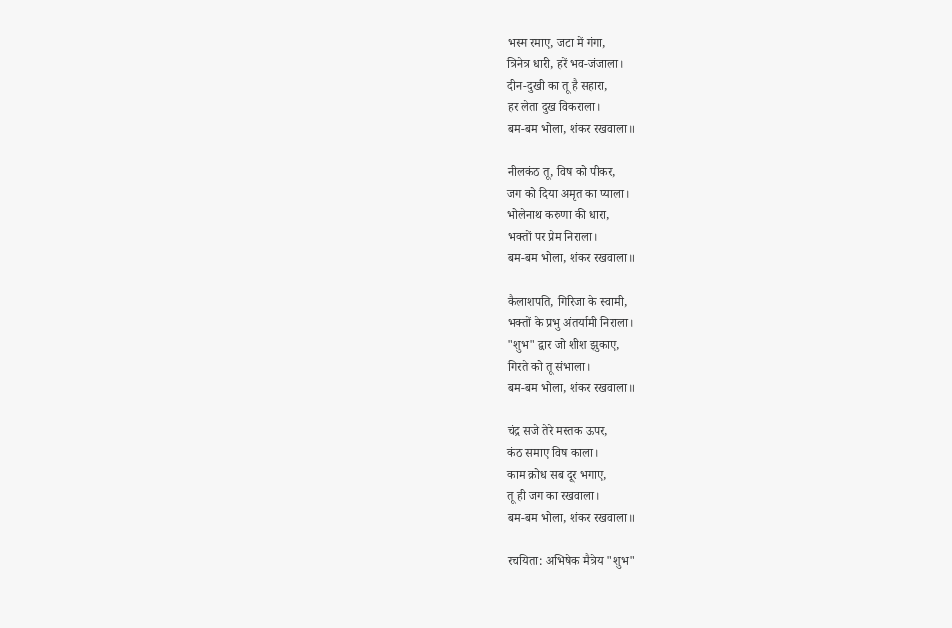भस्म रमाए, जटा में गंगा,
त्रिनेत्र धारी, हरें भव-जंजाला।
दीन-दुखी का तू है सहारा,
हर लेता दुख विकराला।
बम-बम भोला, शंकर रखवाला॥

नीलकंठ तू, विष को पीकर,
जग को दिया अमृत का प्याला।
भोलेनाथ करुणा की धारा,
भक्तों पर प्रेम निराला।
बम-बम भोला, शंकर रखवाला॥

कैलाशपति, गिरिजा के स्वामी,
भक्तों के प्रभु अंतर्यामी निराला।
"शुभ" द्वार जो शीश झुकाए,
गिरते को तू संभाला।
बम-बम भोला, शंकर रखवाला॥

चंद्र सजे तेरे मस्तक ऊपर,
कंठ समाए विष काला।
काम क्रोध सब दूर भगाए,
तू ही जग का रखवाला।
बम-बम भोला, शंकर रखवाला॥

रचयिता: अभिषेक मैत्रेय "शुभ"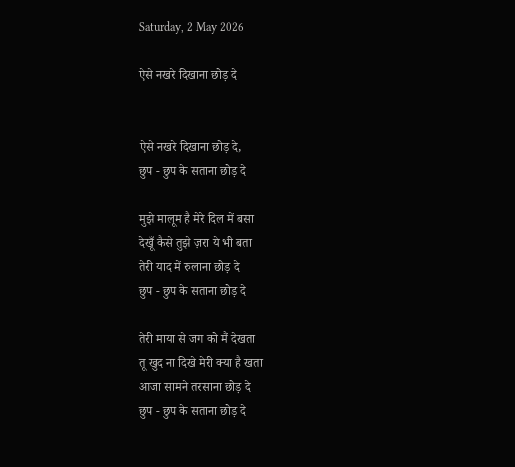Saturday, 2 May 2026

ऐसे नखरे दिखाना छोड़ दे


ऐसे नखरे दिखाना छोड़ दे,
छुप - छुप के सताना छोड़ दे

मुझे मालूम है मेरे दिल में बसा
देखूँ कैसे तुझे ज़रा ये भी बता
तेरी याद में रुलाना छोड़ दे
छुप - छुप के सताना छोड़ दे

तेरी माया से जग को मैं देखता
तू खुद ना दिखे मेरी क्या है खता
आजा सामने तरसाना छोड़ दे
छुप - छुप के सताना छोड़ दे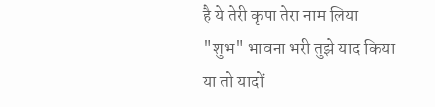है ये तेरी कृपा तेरा नाम लिया
"शुभ" भावना भरी तुझे याद किया
या तो यादों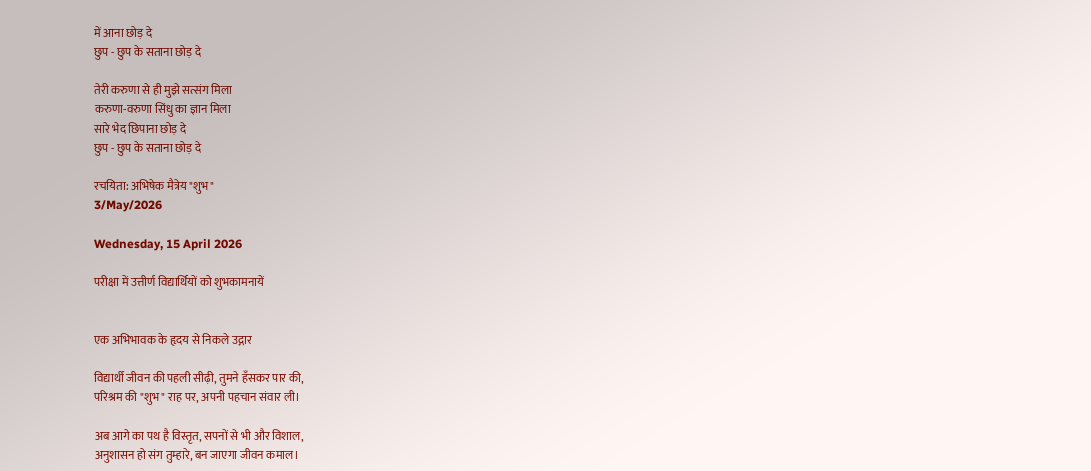में आना छोड़ दे
छुप - छुप के सताना छोड़ दे

तेरी करुणा से ही मुझे सत्संग मिला
करुणा-वरुणा सिंधु का ज्ञान मिला
सारे भेद छिपाना छोड़ दे
छुप - छुप के सताना छोड़ दे

रचयिता: अभिषेक मैत्रेय "शुभ"
3/May/2026

Wednesday, 15 April 2026

परीक्षा में उत्तीर्ण विद्यार्थियों को शुभकामनायें


एक अभिभावक के हृदय से निकले उद्गार

विद्यार्थी जीवन की पहली सीढ़ी, तुमने हँसकर पार की,
परिश्रम की "शुभ" राह पर, अपनी पहचान संवार ली।

अब आगे का पथ है विस्तृत, सपनों से भी और विशाल,
अनुशासन हो संग तुम्हारे, बन जाएगा जीवन कमाल।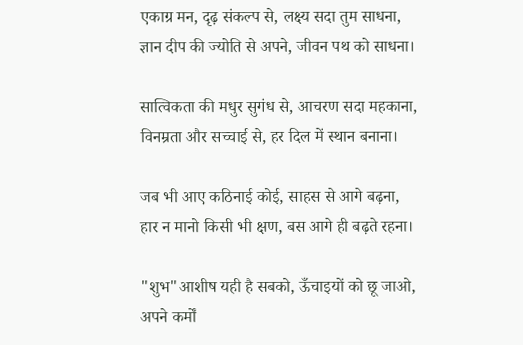एकाग्र मन, दृढ़ संकल्प से, लक्ष्य सदा तुम साधना,
ज्ञान दीप की ज्योति से अपने, जीवन पथ को साधना।

सात्विकता की मधुर सुगंध से, आचरण सदा महकाना,
विनम्रता और सच्चाई से, हर दिल में स्थान बनाना।

जब भी आए कठिनाई कोई, साहस से आगे बढ़ना,
हार न मानो किसी भी क्षण, बस आगे ही बढ़ते रहना।

"शुभ"आशीष यही है सबको, ऊँचाइयों को छू जाओ,
अपने कर्मों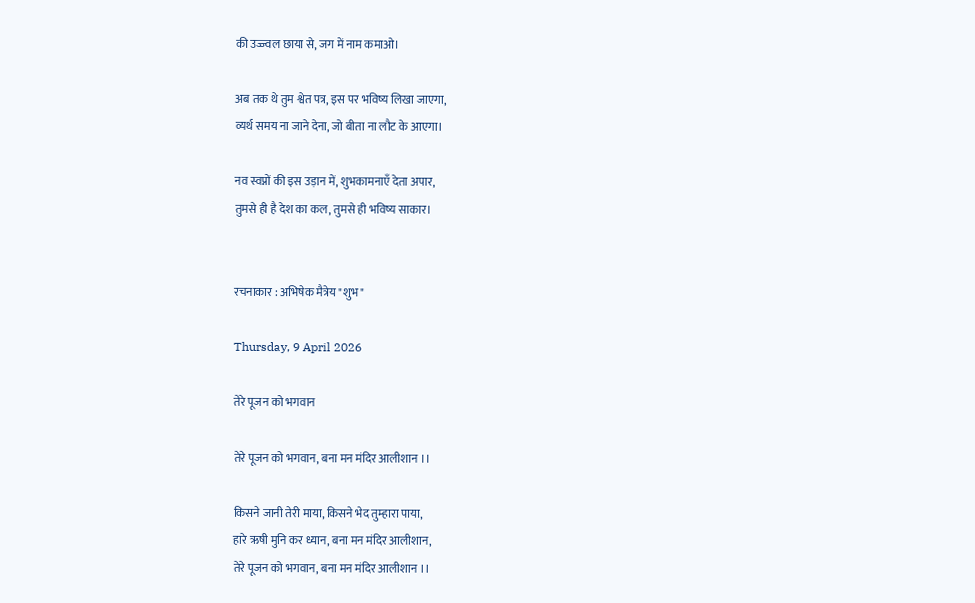की उज्ज्वल छाया से, जग में नाम कमाओ।

अब तक थे तुम श्वेत पत्र, इस पर भविष्य लिखा जाएगा,
व्यर्थ समय ना जाने देना, जो बीता ना लौट के आएगा।

नव स्वप्नों की इस उड़ान में, शुभकामनाएँ देता अपार,
तुमसे ही है देश का कल, तुमसे ही भविष्य साकार।


रचनाकार : अभिषेक मैत्रेय "शुभ"

Thursday, 9 April 2026

तेरे पूजन को भगवान

तेरे पूजन को भगवान, बना मन मंदिर आलीशान ।।

किसने जानी तेरी माया, किसने भेद तुम्हारा पाया,
हारे ऋषी मुनि कर ध्यान, बना मन मंदिर आलीशान,
तेरे पूजन को भगवान, बना मन मंदिर आलीशान ।।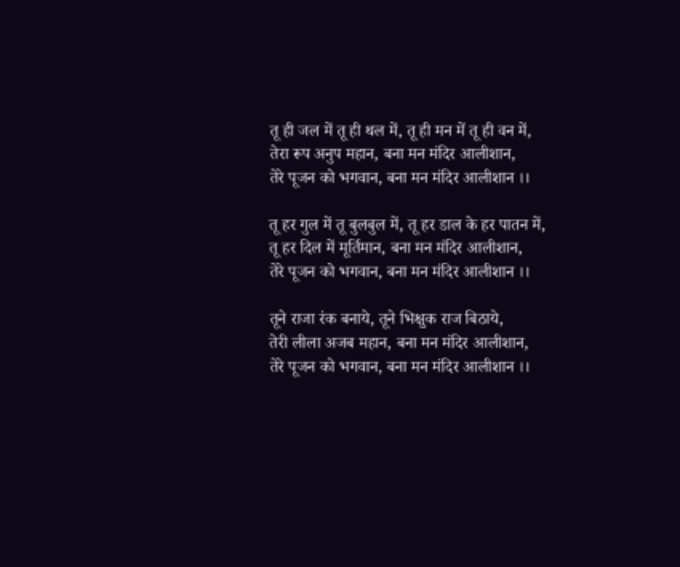तू ही जल में तू ही थल में, तू ही मन में तू ही वन में,
तेरा रूप अनुप महान, बना मन मंदिर आलीशान,
तेरे पूजन को भगवान, बना मन मंदिर आलीशान ।।

तू हर गुल में तू बुलबुल में, तू हर डाल के हर पातन में,
तू हर दिल में मूर्तिमान, बना मन मंदिर आलीशान,
तेरे पूजन को भगवान, बना मन मंदिर आलीशान ।।

तूने राजा रंक बनाये, तूने भिक्षुक राज बिठाये,
तेरी लीला अजब महान, बना मन मंदिर आलीशान,
तेरे पूजन को भगवान, बना मन मंदिर आलीशान ।।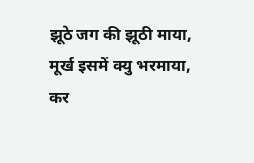झूठे जग की झूठी माया, मूर्ख इसमें क्यु भरमाया,
कर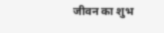जीवन का शुभ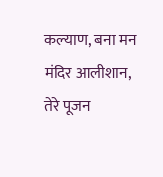कल्याण, बना मन मंदिर आलीशान,
तेरे पूजन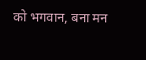को भगवान, बना मन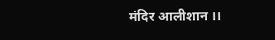मंदिर आलीशान ।।